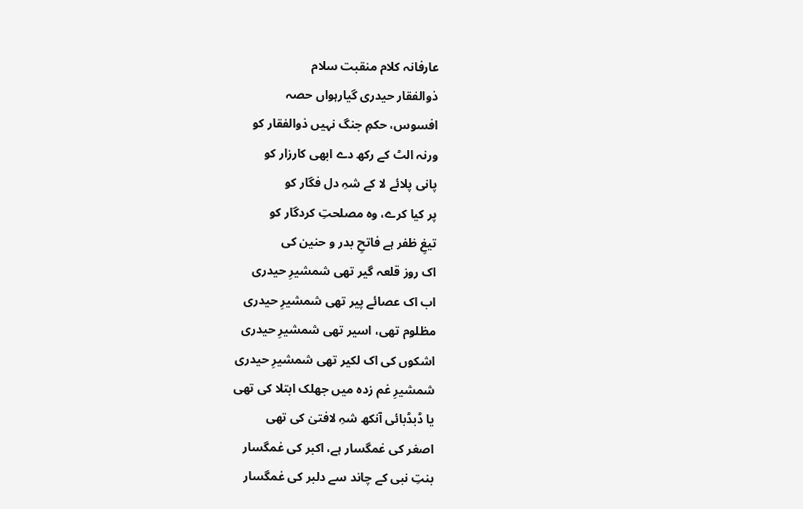عارفانہ کلام منقبت سلام
ذوالفقار حیدری گیارہواں حصہ
افسوس، حکمِ جنگ نہیں ذوالفقار کو
ورنہ الٹ کے رکھ دے ابھی کارزار کو
پانی پلائے لا کے شہِ دل فگار کو
پر کیا کرے، وہ مصلحتِ کردگار کو
تیغِ ظفر ہے فاتحِ بدر و حنین کی
اک روز قلعہ گیر تھی شمشیرِ حیدری
اب اک عصائے پیر تھی شمشیرِ حیدری
مظلوم تھی، اسیر تھی شمشیرِ حیدری
اشکوں کی اک لکیر تھی شمشیرِ حیدری
شمشیرِ غم زدہ میں جھلک ابتلا کی تھی
یا ڈبڈبائی آنکھ شہِ لافتیٰ کی تھی
اصغر کی غمگسار ہے، اکبر کی غمگسار
بنتِ نبی کے چاند سے دلبر کی غمگسار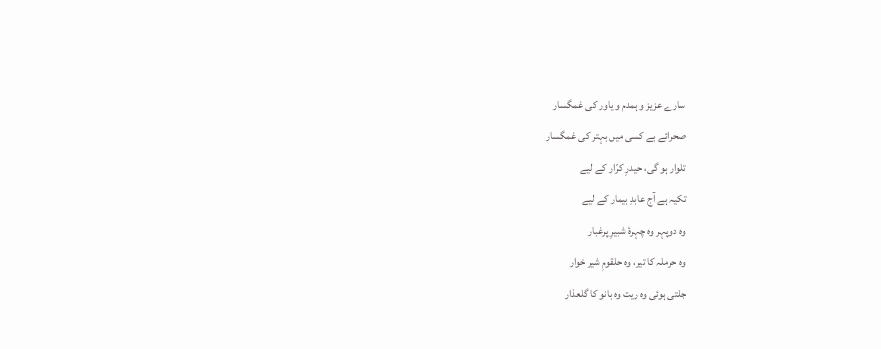سارے عزیز و ہمدم و یاور کی غمگسار
صحرائے بے کسی میں بہتر کی غمگسار
تلوار ہو گی، حیدرِ کرّار کے لیے
تکیہ ہے آج عابدِ بیمار کے لیے
وہ دوپہر وہ چہرۂ شبیرِ پرغبار
وہ حرملہ کا تیر، وہ حلقومِ شیر خوار
جلتی ہوئی وہ ریت وہ بانو کا گلعذار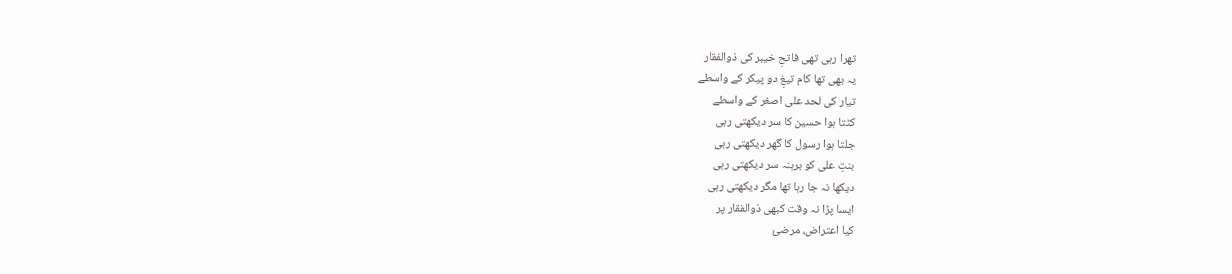تھرا رہی تھی فاتحِ خیبر کی ذوالفقار
یہ بھی تھا کام تیغِ دو پیکر کے واسطے
تیار کی لحد علی اصغر کے واسطے
کٹتا ہوا حسین کا سر دیکھتی رہی
جلتا ہوا رسول کا گھر دیکھتی رہی
بنتِ علی کو برہنہ سر دیکھتی رہی
دیکھا نہ جا رہا تھا مگر دیکھتی رہی
ایسا پڑا نہ وقت کبھی ذوالفقار پر
کیا اعتراض، مرضئ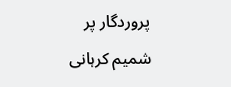پروردگار پر
شمیم کرہانی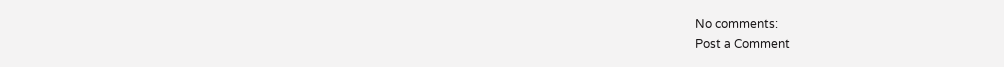No comments:
Post a Comment